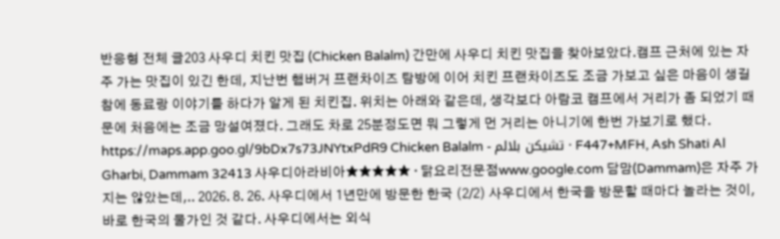반응형 전체 글203 사우디 치킨 맛집 (Chicken Balalm) 간만에 사우디 치킨 맛집을 찾아보았다.캠프 근처에 있는 자주 가는 맛집이 있긴 한데, 지난번 햄버거 프랜차이즈 탐방에 이어 치킨 프랜차이즈도 조금 가보고 싶은 마음이 생길 참에 동료랑 이야기를 하다가 알게 된 치킨집. 위치는 아래와 같은데, 생각보다 아람코 캠프에서 거리가 좀 되었기 때문에 처음에는 조금 망설여졌다. 그래도 차로 25분정도면 뭐 그렇게 먼 거리는 아니기에 한번 가보기로 했다. https://maps.app.goo.gl/9bDx7s73JNYtxPdR9 Chicken Balalm - تشيكن بلالم · F447+MFH, Ash Shati Al Gharbi, Dammam 32413 사우디아라비아★★★★★ · 닭요리전문점www.google.com 담맘(Dammam)은 자주 가지는 않았는데,.. 2026. 8. 26. 사우디에서 1년만에 방문한 한국 (2/2) 사우디에서 한국을 방문할 때마다 놀라는 것이, 바로 한국의 물가인 것 같다. 사우디에서는 외식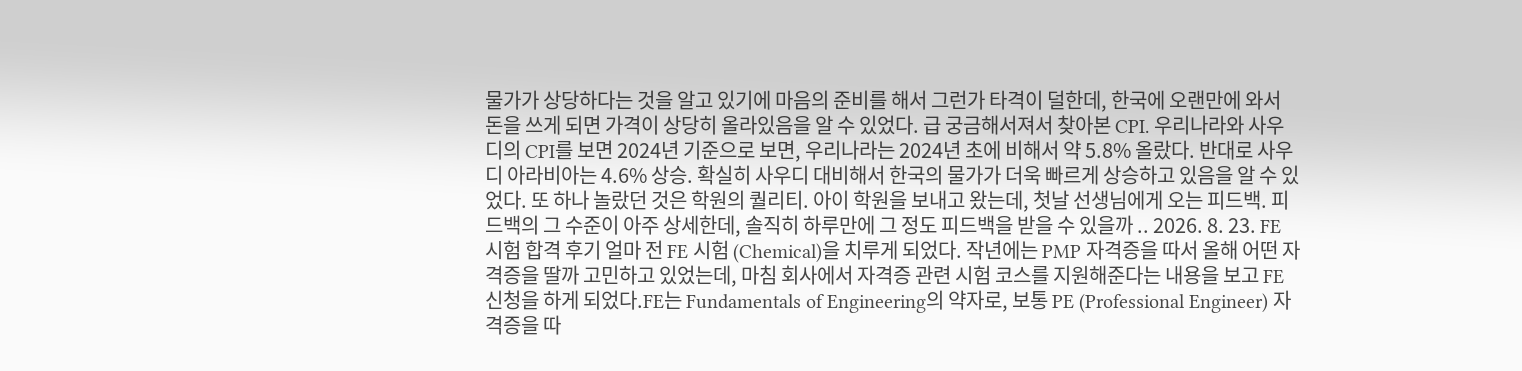물가가 상당하다는 것을 알고 있기에 마음의 준비를 해서 그런가 타격이 덜한데, 한국에 오랜만에 와서 돈을 쓰게 되면 가격이 상당히 올라있음을 알 수 있었다. 급 궁금해서져서 찾아본 CPI. 우리나라와 사우디의 CPI를 보면 2024년 기준으로 보면, 우리나라는 2024년 초에 비해서 약 5.8% 올랐다. 반대로 사우디 아라비아는 4.6% 상승. 확실히 사우디 대비해서 한국의 물가가 더욱 빠르게 상승하고 있음을 알 수 있었다. 또 하나 놀랐던 것은 학원의 퀄리티. 아이 학원을 보내고 왔는데, 첫날 선생님에게 오는 피드백. 피드백의 그 수준이 아주 상세한데, 솔직히 하루만에 그 정도 피드백을 받을 수 있을까 .. 2026. 8. 23. FE 시험 합격 후기 얼마 전 FE 시험 (Chemical)을 치루게 되었다. 작년에는 PMP 자격증을 따서 올해 어떤 자격증을 딸까 고민하고 있었는데, 마침 회사에서 자격증 관련 시험 코스를 지원해준다는 내용을 보고 FE 신청을 하게 되었다.FE는 Fundamentals of Engineering의 약자로, 보통 PE (Professional Engineer) 자격증을 따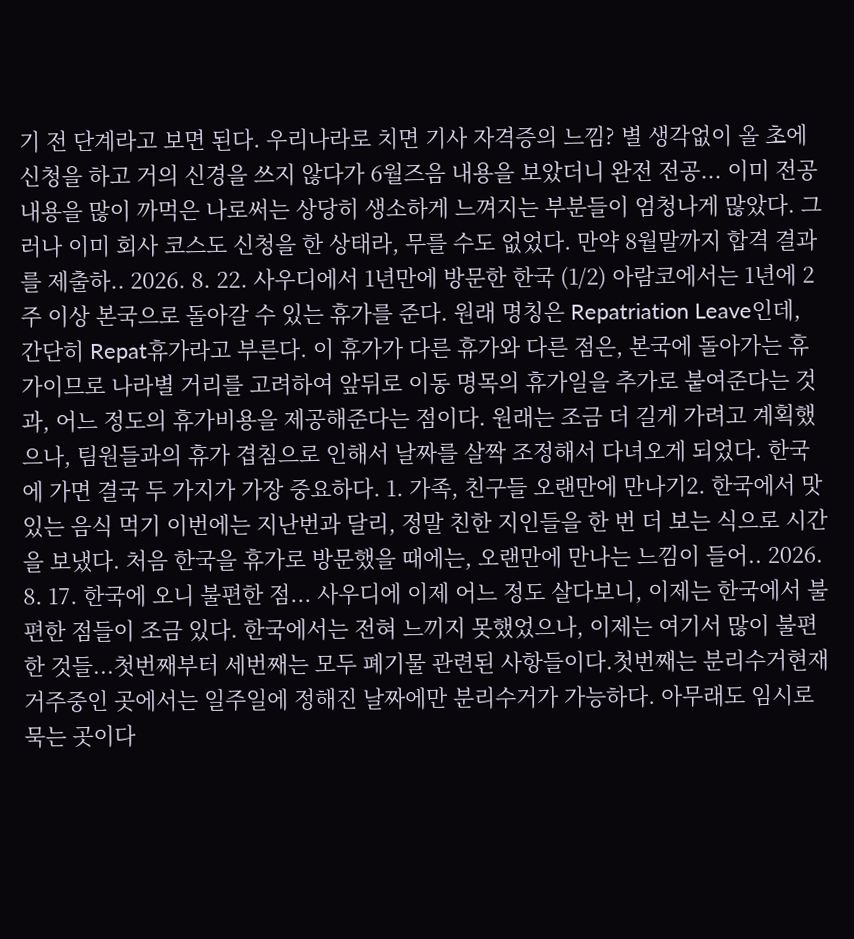기 전 단계라고 보면 된다. 우리나라로 치면 기사 자격증의 느낌? 별 생각없이 올 초에 신청을 하고 거의 신경을 쓰지 않다가 6월즈음 내용을 보았더니 완전 전공... 이미 전공 내용을 많이 까먹은 나로써는 상당히 생소하게 느껴지는 부분들이 엄청나게 많았다. 그러나 이미 회사 코스도 신청을 한 상태라, 무를 수도 없었다. 만약 8월말까지 합격 결과를 제출하.. 2026. 8. 22. 사우디에서 1년만에 방문한 한국 (1/2) 아람코에서는 1년에 2주 이상 본국으로 돌아갈 수 있는 휴가를 준다. 원래 명칭은 Repatriation Leave인데, 간단히 Repat휴가라고 부른다. 이 휴가가 다른 휴가와 다른 점은, 본국에 돌아가는 휴가이므로 나라별 거리를 고려하여 앞뒤로 이동 명목의 휴가일을 추가로 붙여준다는 것과, 어느 정도의 휴가비용을 제공해준다는 점이다. 원래는 조금 더 길게 가려고 계획했으나, 팀원들과의 휴가 겹침으로 인해서 날짜를 살짝 조정해서 다녀오게 되었다. 한국에 가면 결국 두 가지가 가장 중요하다. 1. 가족, 친구들 오랜만에 만나기2. 한국에서 맛있는 음식 먹기 이번에는 지난번과 달리, 정말 친한 지인들을 한 번 더 보는 식으로 시간을 보냈다. 처음 한국을 휴가로 방문했을 때에는, 오랜만에 만나는 느낌이 들어.. 2026. 8. 17. 한국에 오니 불편한 점... 사우디에 이제 어느 정도 살다보니, 이제는 한국에서 불편한 점들이 조금 있다. 한국에서는 전혀 느끼지 못했었으나, 이제는 여기서 많이 불편한 것들...첫번째부터 세번째는 모두 폐기물 관련된 사항들이다.첫번째는 분리수거현재 거주중인 곳에서는 일주일에 정해진 날짜에만 분리수거가 가능하다. 아무래도 임시로 묵는 곳이다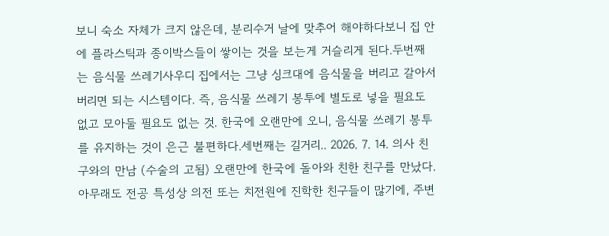보니 숙소 자체가 크지 않은데, 분리수거 날에 맞추어 해야하다보니 집 안에 플라스틱과 종이박스들이 쌓이는 것을 보는게 거슬리게 된다.두번째는 음식물 쓰레기사우디 집에서는 그냥 싱크대에 음식물을 버리고 갈아서 버리면 되는 시스템이다. 즉, 음식물 쓰레기 봉투에 별도로 넣을 필요도 없고 모아둘 필요도 없는 것. 한국에 오랜만에 오니, 음식물 쓰레기 봉투를 유지하는 것이 은근 불편하다.세번째는 길거리.. 2026. 7. 14. 의사 친구와의 만남 (수술의 고됨) 오랜만에 한국에 돌아와 친한 친구를 만났다.아무래도 전공 특성상 의전 또는 치전원에 진학한 친구들이 많기에, 주변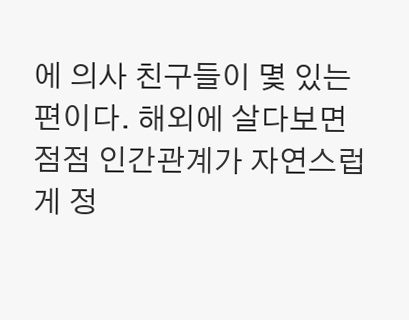에 의사 친구들이 몇 있는 편이다. 해외에 살다보면 점점 인간관계가 자연스럽게 정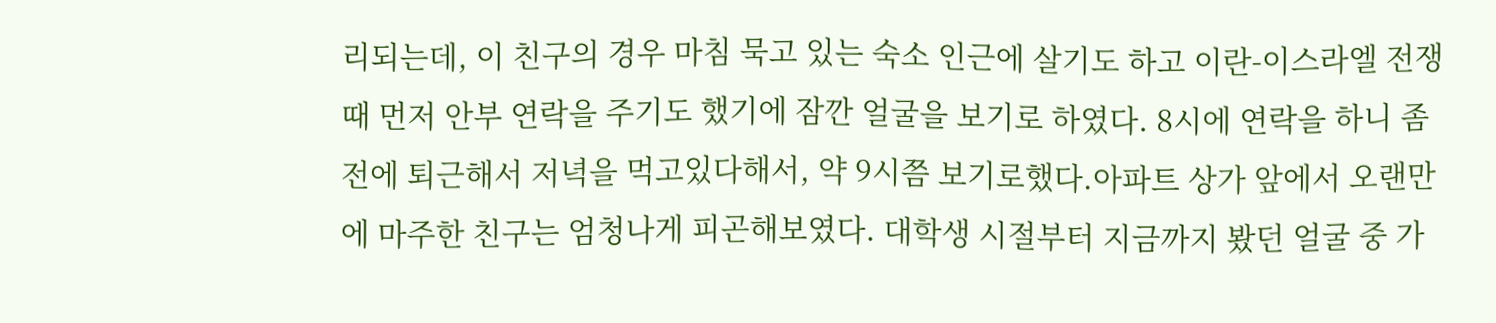리되는데, 이 친구의 경우 마침 묵고 있는 숙소 인근에 살기도 하고 이란-이스라엘 전쟁 때 먼저 안부 연락을 주기도 했기에 잠깐 얼굴을 보기로 하였다. 8시에 연락을 하니 좀전에 퇴근해서 저녁을 먹고있다해서, 약 9시쯤 보기로했다.아파트 상가 앞에서 오랜만에 마주한 친구는 엄청나게 피곤해보였다. 대학생 시절부터 지금까지 봤던 얼굴 중 가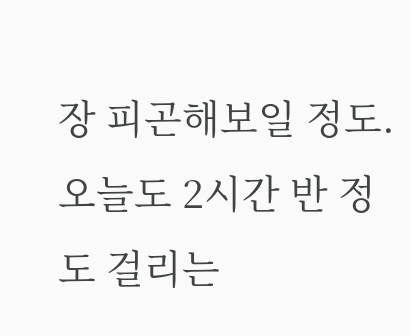장 피곤해보일 정도. 오늘도 2시간 반 정도 걸리는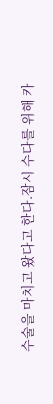수술을 마치고 왔다고 한다.잠시 수다를 위해 카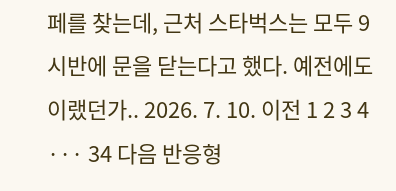페를 찾는데, 근처 스타벅스는 모두 9시반에 문을 닫는다고 했다. 예전에도 이랬던가.. 2026. 7. 10. 이전 1 2 3 4 ··· 34 다음 반응형